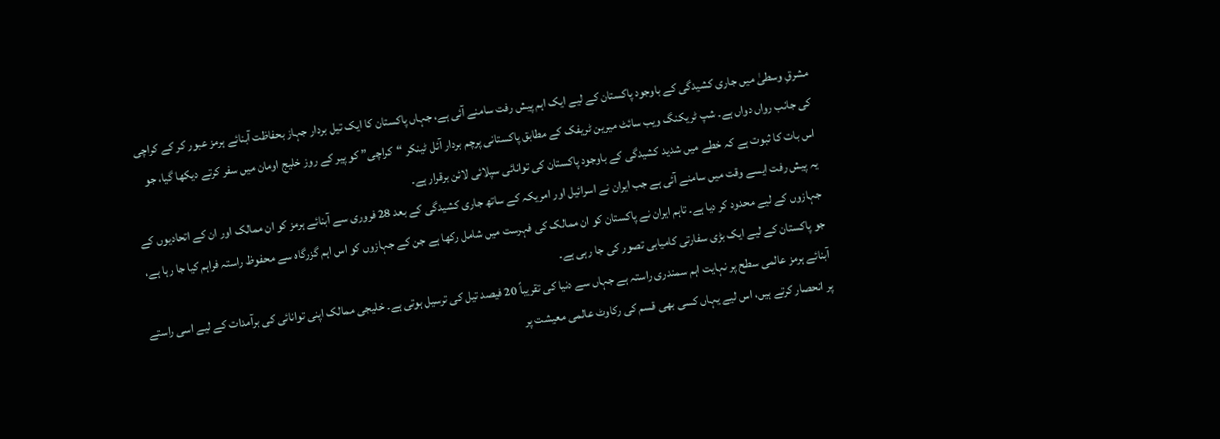مشرقِ وسطیٰ میں جاری کشیدگی کے باوجود پاکستان کے لیے ایک اہم پیش رفت سامنے آئی ہے، جہاں پاکستان کا ایک تیل بردار جہاز بحفاظت آبنائے ہرمز عبور کر کے کراچی کی جانب رواں دواں ہے۔ شپ ٹریکنگ ویب سائٹ میرین ٹریفک کے مطابق پاکستانی پرچم بردار آئل ٹینکر “کراچی” کو پیر کے روز خلیج اومان میں سفر کرتے دیکھا گیا، جو اس بات کا ثبوت ہے کہ خطے میں شدید کشیدگی کے باوجود پاکستان کی توانائی سپلائی لائن برقرار ہے۔
یہ پیش رفت ایسے وقت میں سامنے آئی ہے جب ایران نے اسرائیل اور امریکہ کے ساتھ جاری کشیدگی کے بعد 28 فروری سے آبنائے ہرمز کو ان ممالک اور ان کے اتحادیوں کے جہازوں کے لیے محدود کر دیا ہے۔ تاہم ایران نے پاکستان کو ان ممالک کی فہرست میں شامل رکھا ہے جن کے جہازوں کو اس اہم گزرگاہ سے محفوظ راستہ فراہم کیا جا رہا ہے، جو پاکستان کے لیے ایک بڑی سفارتی کامیابی تصور کی جا رہی ہے۔
آبنائے ہرمز عالمی سطح پر نہایت اہم سمندری راستہ ہے جہاں سے دنیا کی تقریباً 20 فیصد تیل کی ترسیل ہوتی ہے۔ خلیجی ممالک اپنی توانائی کی برآمدات کے لیے اسی راستے پر انحصار کرتے ہیں، اس لیے یہاں کسی بھی قسم کی رکاوٹ عالمی معیشت پر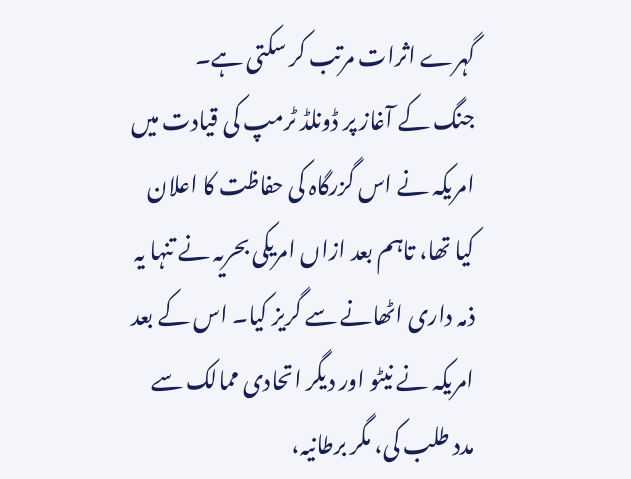گہرے اثرات مرتب کر سکتی ہے۔
جنگ کے آغاز پر ڈونلڈ ٹرمپ کی قیادت میں امریکہ نے اس گزرگاہ کی حفاظت کا اعلان کیا تھا، تاہم بعد ازاں امریکی بحریہ نے تنہا یہ ذمہ داری اٹھانے سے گریز کیا۔ اس کے بعد امریکہ نے نیٹو اور دیگر اتحادی ممالک سے مدد طلب کی، مگر برطانیہ،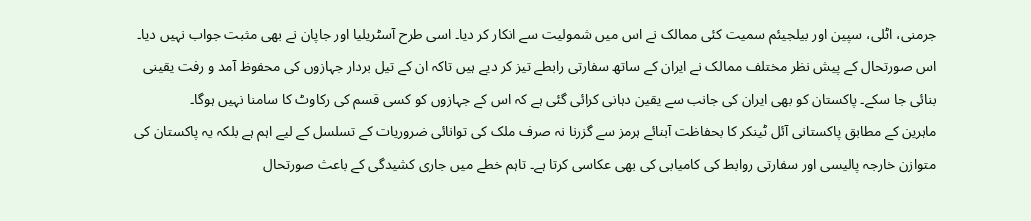جرمنی، اٹلی، سپین اور بیلجیئم سمیت کئی ممالک نے اس میں شمولیت سے انکار کر دیا۔ اسی طرح آسٹریلیا اور جاپان نے بھی مثبت جواب نہیں دیا۔
اس صورتحال کے پیش نظر مختلف ممالک نے ایران کے ساتھ سفارتی رابطے تیز کر دیے ہیں تاکہ ان کے تیل بردار جہازوں کی محفوظ آمد و رفت یقینی بنائی جا سکے۔ پاکستان کو بھی ایران کی جانب سے یقین دہانی کرائی گئی ہے کہ اس کے جہازوں کو کسی قسم کی رکاوٹ کا سامنا نہیں ہوگا۔
ماہرین کے مطابق پاکستانی آئل ٹینکر کا بحفاظت آبنائے ہرمز سے گزرنا نہ صرف ملک کی توانائی ضروریات کے تسلسل کے لیے اہم ہے بلکہ یہ پاکستان کی متوازن خارجہ پالیسی اور سفارتی روابط کی کامیابی کی بھی عکاسی کرتا ہے۔ تاہم خطے میں جاری کشیدگی کے باعث صورتحال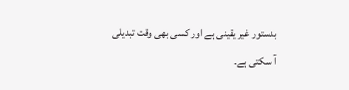بدستور غیر یقینی ہے اور کسی بھی وقت تبدیلی آ سکتی ہے۔